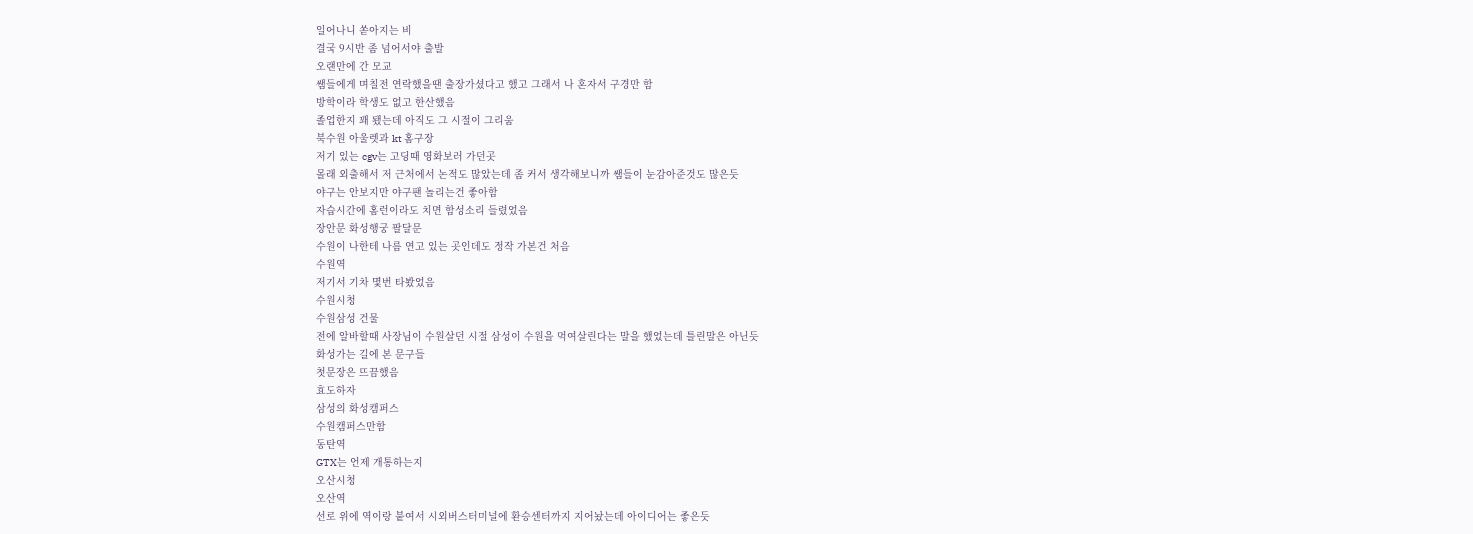일어나니 쏟아지는 비
결국 9시반 좀 넘어서야 출발
오랜만에 간 모교
쌤들에게 며칠전 연락했을땐 출장가셨다고 했고 그래서 나 혼자서 구경만 함
방학이라 학생도 없고 한산했음
졸업한지 꽤 됐는데 아직도 그 시절이 그리움
북수원 아울렛과 kt 홈구장
저기 있는 cgv는 고딩때 영화보러 가던곳
몰래 외출해서 저 근처에서 논적도 많았는데 좀 커서 생각해보니까 쌤들이 눈감아준것도 많은듯
야구는 안보지만 야구팬 놀리는건 좋아함
자습시간에 홈런이라도 치면 함성소리 들렸었음
장안문 화성행궁 팔달문
수원이 나한테 나름 연고 있는 곳인데도 정작 가본건 처음
수원역
저기서 기차 몇번 타봤었음
수원시청
수원삼성 건물
전에 알바할때 사장님이 수원살던 시절 삼성이 수원을 먹여살린다는 말을 했었는데 틀린말은 아닌듯
화성가는 길에 본 문구들
첫문장은 뜨끔했음
효도하자
삼성의 화성캠퍼스
수원캠퍼스만함
동탄역
GTX는 언제 개통하는지
오산시청
오산역
선로 위에 역이랑 붙여서 시외버스터미널에 환승센터까지 지어놨는데 아이디어는 좋은듯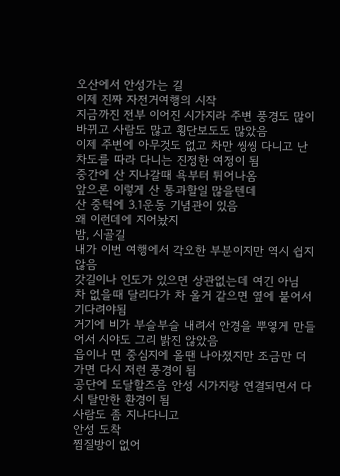오산에서 안성가는 길
이제 진짜 자전거여행의 시작
지금까진 전부 이어진 시가지라 주변 풍경도 많이 바뀌고 사람도 많고 횡단보도도 많았음
이제 주변에 아무것도 없고 차만 씽씽 다니고 난 차도를 따라 다니는 진정한 여정이 됨
중간에 산 지나갈때 욕부터 튀어나옴
앞으론 이렇게 산 통과할일 많을텐데
산 중턱에 3.1운동 기념관이 있음
왜 이런데에 지어놨지
밤, 시골길
내가 이번 여행에서 각오한 부분이지만 역시 쉽지 않음
갓길이나 인도가 있으면 상관없는데 여긴 아님
차 없을때 달리다가 차 올거 같으면 옆에 붙어서 기다려야됨
거기에 비가 부슬부슬 내려서 안경을 뿌옇게 만들어서 시야도 그리 밝진 않았음
읍이나 면 중심지에 올땐 나아졌지만 조금만 더 가면 다시 저런 풍경이 됨
공단에 도달할즈음 안성 시가지랑 연결되면서 다시 탈만한 환경이 됨
사람도 좀 지나다니고
안성 도착
찜질방이 없어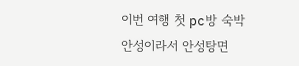이번 여행 첫 pc방 숙박
안성이라서 안성탕면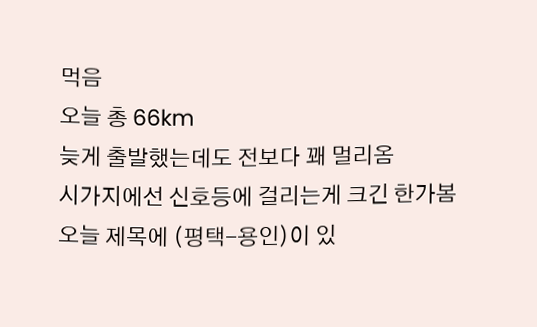먹음
오늘 총 66km
늦게 출발했는데도 전보다 꽤 멀리옴
시가지에선 신호등에 걸리는게 크긴 한가봄
오늘 제목에 (평택-용인)이 있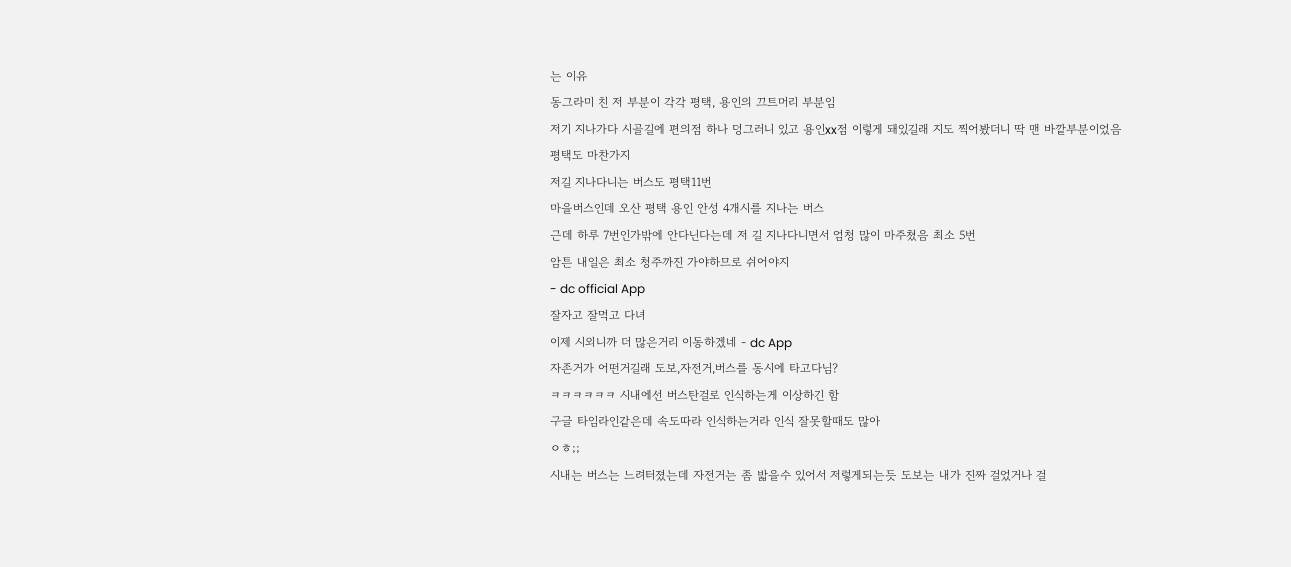는 이유
동그라미 친 저 부분이 각각 평택, 용인의 끄트머리 부분임
저기 지나가다 시골길에 편의점 하나 덩그러니 있고 용인xx점 이렇게 돼있길래 지도 찍어봤더니 딱 맨 바깥부분이었음
평택도 마찬가지
저길 지나다니는 버스도 평택11번
마을버스인데 오산 평택 용인 안성 4개시를 지나는 버스
근데 하루 7번인가밖에 안다닌다는데 저 길 지나다니면서 엄청 많이 마주쳤음 최소 5번
암튼 내일은 최소 청주까진 가야하므로 쉬어야지
- dc official App
잘자고 잘먹고 다녀
이제 시외니까 더 많은거리 이동하겠네 - dc App
자존거가 어떤거길래 도보,자전거,버스를 동시에 타고다님?
ㅋㅋㅋㅋㅋㅋ 시내에선 버스탄걸로 인식하는게 이상하긴 함
구글 타임라인같은데 속도따라 인식하는거라 인식 잘못할때도 많아
ㅇㅎ;;
시내는 버스는 느려터졌는데 자전거는 좀 밟을수 있어서 저렇게되는듯 도보는 내가 진짜 걸었거나 걸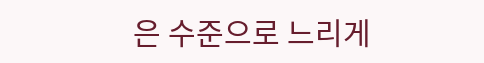은 수준으로 느리게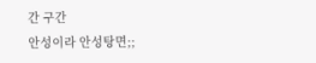간 구간
안성이라 안성탕면;;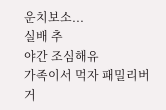운치보소...
실배 추
야간 조심해유
가족이서 먹자 패밀리버거